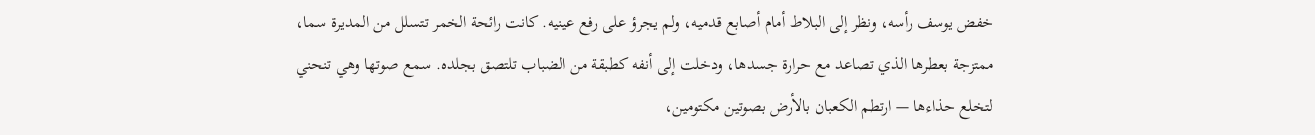خفض يوسف رأسه، ونظر إلى البلاط أمام أصابع قدميه، ولم يجرؤ على رفع عينيه. كانت رائحة الخمر تتسلل من المديرة سما، ممتزجة بعطرها الذي تصاعد مع حرارة جسدها، ودخلت إلى أنفه كطبقة من الضباب تلتصق بجلده. سمع صوتها وهي تنحني لتخلع حذاءها — ارتطم الكعبان بالأرض بصوتين مكتومين،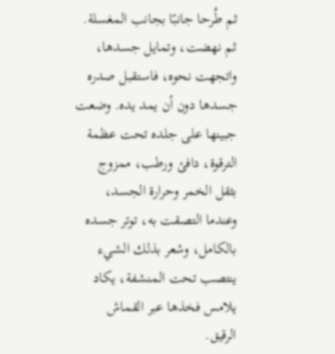ثم طُرحا جانبًا بجانب المغسلة. ثم نهضت، وتمايل جسدها، واتجهت نحوه، فاستقبل صدره جسدها دون أن يمد يده. وضعت جبينها على جلده تحت عظمة الترقوة، دافئ ورطب، ممزوج بثقل الخمر وحرارة الجسد، وعندما التصقت به، توتر جسده بالكامل، وشعر بذلك الشيء ينتصب تحت المنشفة، يكاد يلامس فخذها عبر القماش الرقيق.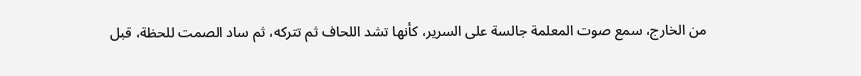من الخارج، سمع صوت المعلمة جالسة على السرير، كأنها تشد اللحاف ثم تتركه، ثم ساد الصمت للحظة، قبل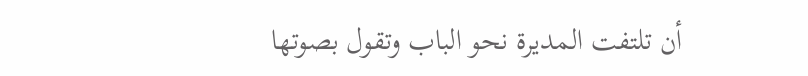أن تلتفت المديرة نحو الباب وتقول بصوتها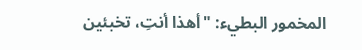المخمور البطيء: "أهذا أنتِ، تخبئين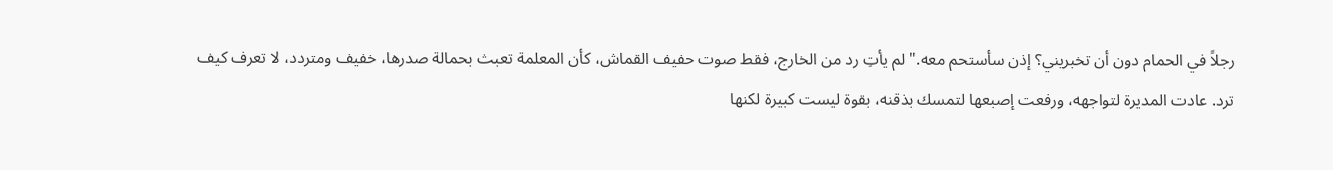رجلاً في الحمام دون أن تخبريني؟ إذن سأستحم معه." لم يأتِ رد من الخارج، فقط صوت حفيف القماش، كأن المعلمة تعبث بحمالة صدرها، خفيف ومتردد، لا تعرف كيف ترد. عادت المديرة لتواجهه، ورفعت إصبعها لتمسك بذقنه، بقوة ليست كبيرة لكنها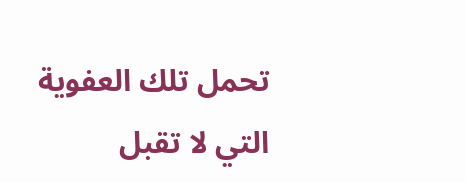تحمل تلك العفوية التي لا تقبل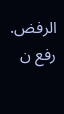الرفض. رفع ن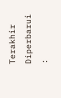Terakhir Diperbarui :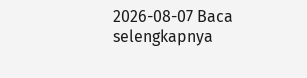2026-08-07 Baca selengkapnya